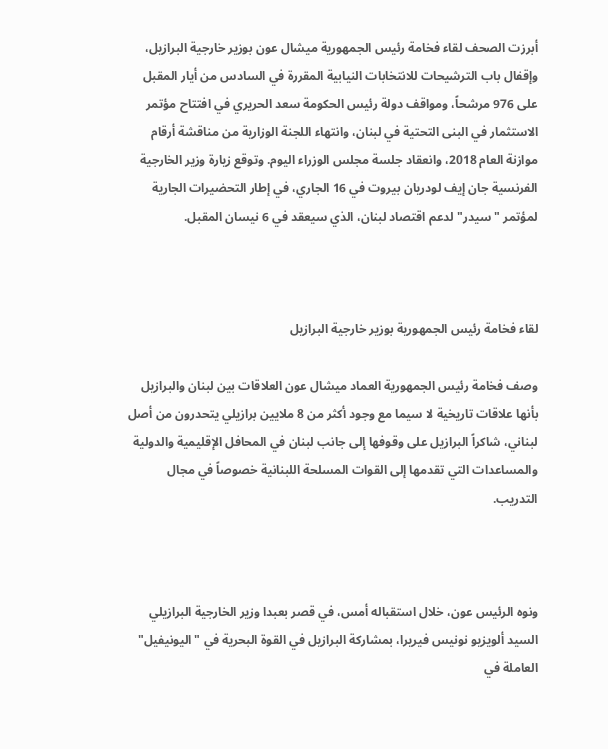أبرزت الصحف لقاء فخامة رئيس الجمهورية ميشال عون بوزير خارجية البرازيل، وإقفال باب الترشيحات للانتخابات النيابية المقررة في السادس من أيار المقبل على 976 مرشحاً، ومواقف دولة رئيس الحكومة سعد الحريري في افتتاح مؤتمر الاستثمار في البنى التحتية في لبنان، وانتهاء اللجنة الوزارية من مناقشة أرقام موازنة العام 2018، وانعقاد جلسة مجلس الوزراء اليوم. وتوقع زيارة وزير الخارجية الفرنسية جان إيف لودريان بيروت في 16 الجاري، في إطار التحضيرات الجارية لمؤتمر "سيدر" لدعم اقتصاد لبنان، الذي سيعقد في 6 نيسان المقبل.



لقاء فخامة رئيس الجمهورية بوزير خارجية البرازيل

وصف فخامة رئيس الجمهورية العماد ميشال عون العلاقات بين لبنان والبرازيل بأنها علاقات تاريخية لا سيما مع وجود أكثر من 8 ملايين برازيلي يتحدرون من أصل لبناني، شاكراً البرازيل على وقوفها إلى جانب لبنان في المحافل الإقليمية والدولية والمساعدات التي تقدمها إلى القوات المسلحة اللبنانية خصوصاً في مجال التدريب.



ونوه الرئيس عون، خلال استقباله أمس، في قصر بعبدا وزير الخارجية البرازيلي السيد ألويزيو نونيس فيريرا، بمشاركة البرازيل في القوة البحرية في "اليونيفيل" العاملة في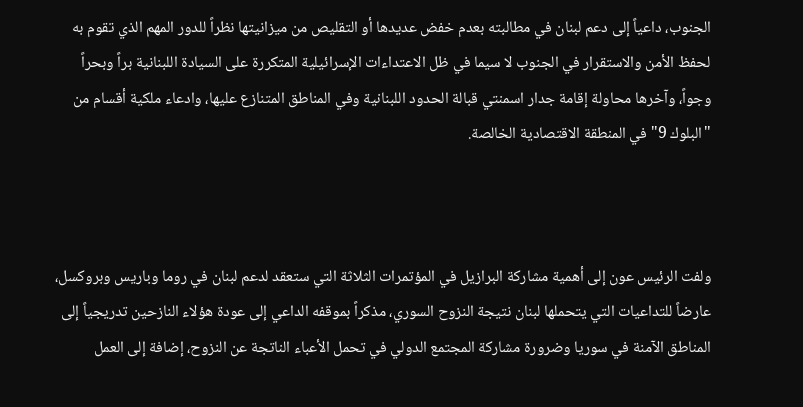الجنوب، داعياً إلى دعم لبنان في مطالبته بعدم خفض عديدها أو التقليص من ميزانيتها نظراً للدور المهم الذي تقوم به لحفظ الأمن والاستقرار في الجنوب لا سيما في ظل الاعتداءات الإسرائيلية المتكررة على السيادة اللبنانية براً وبحراً وجواً، وآخرها محاولة إقامة جدار اسمنتي قبالة الحدود اللبنانية وفي المناطق المتنازع عليها، وادعاء ملكية أقسام من "البلوك 9" في المنطقة الاقتصادية الخالصة.



ولفت الرئيس عون إلى أهمية مشاركة البرازيل في المؤتمرات الثلاثة التي ستعقد لدعم لبنان في روما وباريس وبروكسل، عارضاً للتداعيات التي يتحملها لبنان نتيجة النزوح السوري، مذكراً بموقفه الداعي إلى عودة هؤلاء النازحين تدريجياً إلى المناطق الآمنة في سوريا وضرورة مشاركة المجتمع الدولي في تحمل الأعباء الناتجة عن النزوح، إضافة إلى العمل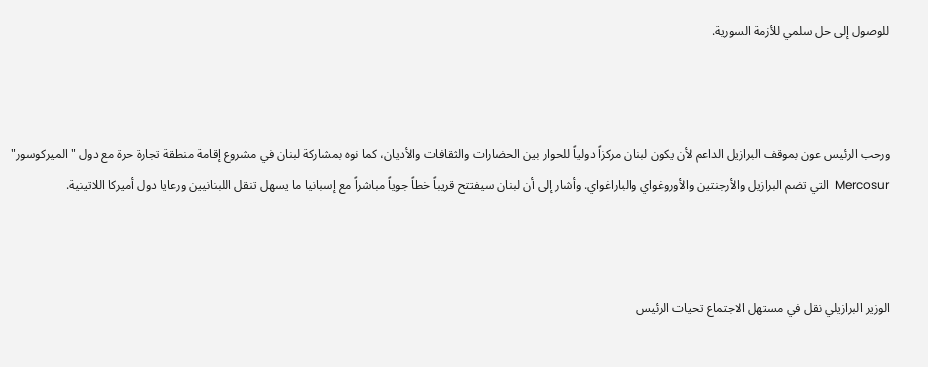للوصول إلى حل سلمي للأزمة السورية.



ورحب الرئيس عون بموقف البرازيل الداعم لأن يكون لبنان مركزاً دولياً للحوار بين الحضارات والثقافات والأديان، كما نوه بمشاركة لبنان في مشروع إقامة منطقة تجارة حرة مع دول "الميركوسور" Mercosur  التي تضم البرازيل والأرجنتين والأوروغواي والباراغواي. وأشار إلى أن لبنان سيفتتح قريباً خطاً جوياً مباشراً مع إسبانيا ما يسهل تنقل اللبنانيين ورعايا دول أميركا اللاتينية.



الوزير البرازيلي نقل في مستهل الاجتماع تحيات الرئيس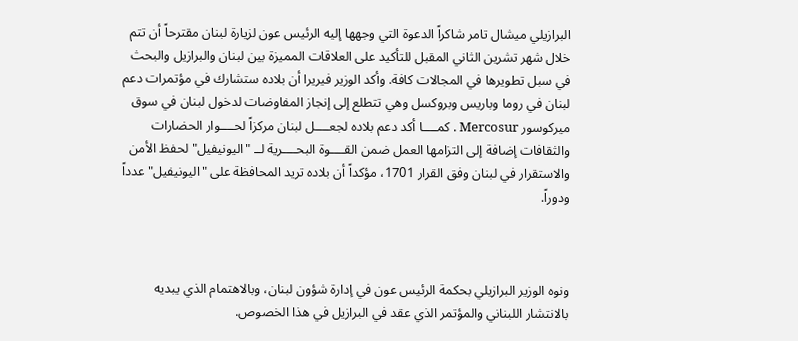البرازيلي ميشال تامر شاكراً الدعوة التي وجهها إليه الرئيس عون لزيارة لبنان مقترحاً أن تتم خلال شهر تشرين الثاني المقبل للتأكيد على العلاقات المميزة بين لبنان والبرازيل والبحث في سبل تطويرها في المجالات كافة. وأكد الوزير فيريرا أن بلاده ستشارك في مؤتمرات دعم لبنان في روما وباريس وبروكسل وهي تتطلع إلى إنجاز المفاوضات لدخول لبنان في سوق ميركوسور Mercosur . كمــــا أكد دعم بلاده لجعــــل لبنان مركزاً لحــــوار الحضارات والثقافات إضافة إلى التزامها العمل ضمن القــــوة البحــــرية لــ "اليونيفيل" لحفظ الأمن والاستقرار في لبنان وفق القرار 1701، مؤكداً أن بلاده تريد المحافظة على "اليونيفيل" عدداً ودوراً.



ونوه الوزير البرازيلي بحكمة الرئيس عون في إدارة شؤون لبنان، وبالاهتمام الذي يبديه بالانتشار اللبناني والمؤتمر الذي عقد في البرازيل في هذا الخصوص.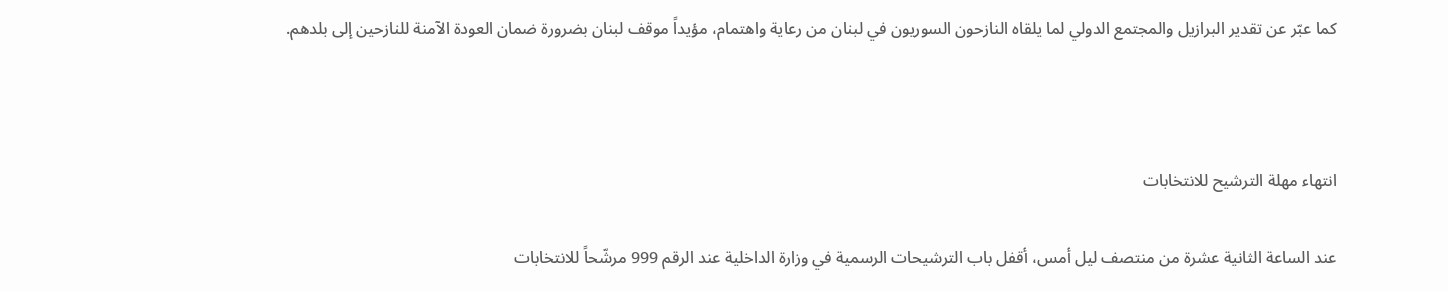كما عبّر عن تقدير البرازيل والمجتمع الدولي لما يلقاه النازحون السوريون في لبنان من رعاية واهتمام، مؤيداً موقف لبنان بضرورة ضمان العودة الآمنة للنازحين إلى بلدهم.



انتهاء مهلة الترشيح للانتخابات

عند الساعة الثانية عشرة من منتصف ليل أمس، أقفل باب الترشيحات الرسمية في وزارة الداخلية عند الرقم 999 مرشّحاً للانتخابات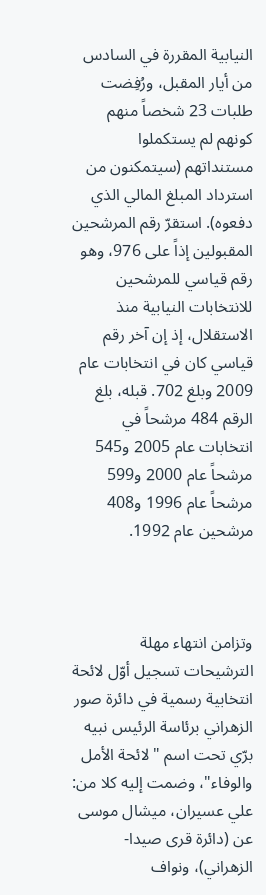النيابية المقررة في السادس من أيار المقبل، ورُفِضت طلبات 23 شخصاً منهم كونهم لم يستكملوا مستنداتهم (سيتمكنون من استرداد المبلغ المالي الذي دفعوه). استقرّ رقم المرشحين المقبولين إذاً على 976، وهو رقم قياسي للمرشحين للانتخابات النيابية منذ الاستقلال، إذ إن آخر رقم قياسي كان في انتخابات عام 2009 وبلغ 702. قبله، بلغ الرقم 484 مرشحاً في انتخابات عام 2005 و545 مرشحاً عام 2000 و599 مرشحاً عام 1996 و408 مرشحين عام 1992.



وتزامن انتهاء مهلة الترشيحات تسجيل أوّل لائحة انتخابية رسمية في دائرة صور الزهراني برئاسة الرئيس نبيه برّي تحت اسم "لائحة الأمل والوفاء"، وضمت إليه كلا من: علي عسيران، ميشال موسى عن (دائرة قرى صيدا- الزهراني)، ونواف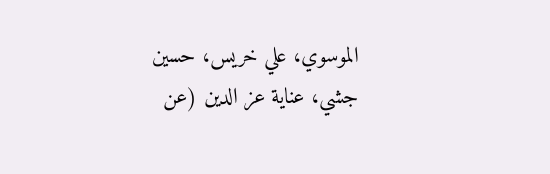الموسوي، علي خريس، حسين جشي، عناية عز الدين (عن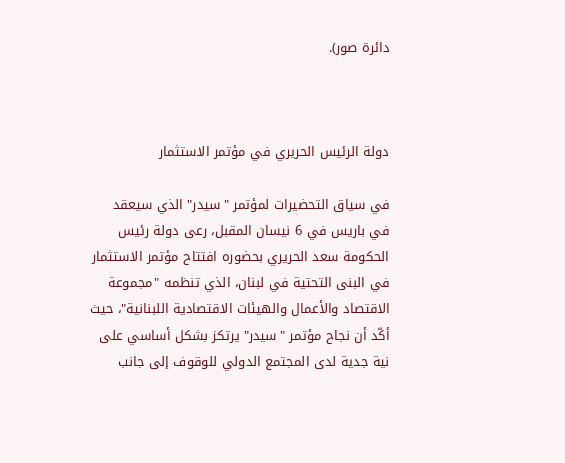دائرة صور).



دولة الرئيس الحريري في مؤتمر الاستثمار

في سياق التحضيرات لمؤتمر "سيدر" الذي سيعقد في باريس في 6 نيسان المقبل، رعى دولة رئيس الحكومة سعد الحريري بحضوره افتتاح مؤتمر الاستثمار في البنى التحتية في لبنان، الذي تنظمه "مجموعة الاقتصاد والأعمال والهيئات الاقتصادية اللبنانية"، حيث أكّد أن نجاح مؤتمر "سيدر" يرتكز بشكل أساسي على نية جدية لدى المجتمع الدولي للوقوف إلى جانب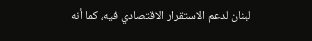لبنان لدعم الاستقرار الاقتصادي فيه، كما أنه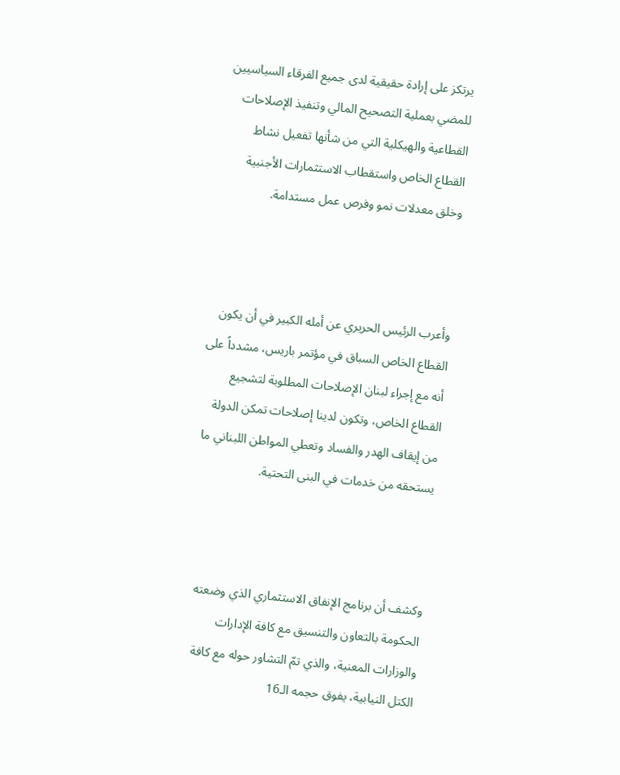يرتكز على إرادة حقيقية لدى جميع الفرقاء السياسيين للمضي بعملية التصحيح المالي وتنفيذ الإصلاحات القطاعية والهيكلية التي من شأنها تفعيل نشاط القطاع الخاص واستقطاب الاستثمارات الأجنبية وخلق معدلات نمو وفرص عمل مستدامة.



وأعرب الرئيس الحريري عن أمله الكبير في أن يكون القطاع الخاص السباق في مؤتمر باريس، مشدداً على أنه مع إجراء لبنان الإصلاحات المطلوبة لتشجيع القطاع الخاص، وتكون لدينا إصلاحات تمكن الدولة من إيقاف الهدر والفساد وتعطي المواطن اللبناني ما يستحقه من خدمات في البنى التحتية.



وكشف أن برنامج الإنفاق الاستثماري الذي وضعته الحكومة بالتعاون والتنسيق مع كافة الإدارات والوزارات المعنية، والذي تمّ التشاور حوله مع كافة الكتل النيابية، يفوق حجمه الـ16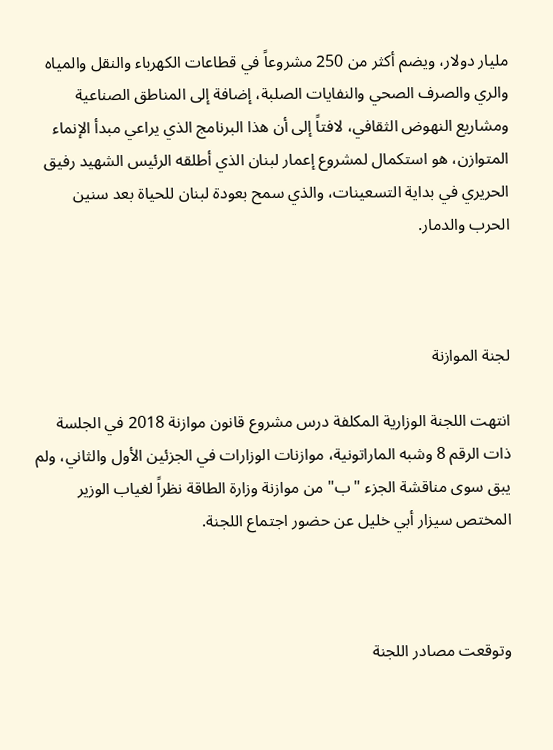مليار دولار، ويضم أكثر من 250 مشروعاً في قطاعات الكهرباء والنقل والمياه والري والصرف الصحي والنفايات الصلبة، إضافة إلى المناطق الصناعية ومشاريع النهوض الثقافي، لافتاً إلى أن هذا البرنامج الذي يراعي مبدأ الإنماء المتوازن، هو استكمال لمشروع إعمار لبنان الذي أطلقه الرئيس الشهيد رفيق الحريري في بداية التسعينات، والذي سمح بعودة لبنان للحياة بعد سنين الحرب والدمار.



لجنة الموازنة

انتهت اللجنة الوزارية المكلفة درس مشروع قانون موازنة 2018 في الجلسة ذات الرقم 8 وشبه الماراتونية، موازنات الوزارات في الجزئين الأول والثاني، ولم يبق سوى مناقشة الجزء "ب" من موازنة وزارة الطاقة نظراً لغياب الوزير المختص سيزار أبي خليل عن حضور اجتماع اللجنة.



وتوقعت مصادر اللجنة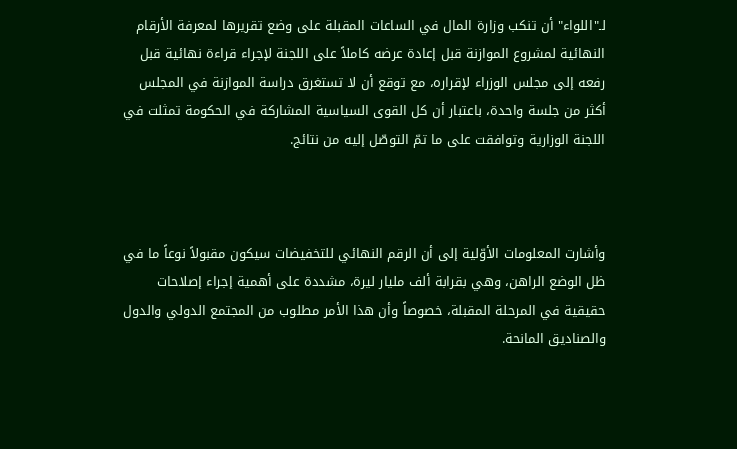لـ"اللواء" أن تنكب وزارة المال في الساعات المقبلة على وضع تقريرها لمعرفة الأرقام النهائية لمشروع الموازنة قبل إعادة عرضه كاملاً على اللجنة لإجراء قراءة نهائية قبل رفعه إلى مجلس الوزراء لإقراره، مع توقع أن لا تستغرق دراسة الموازنة في المجلس أكثر من جلسة واحدة، باعتبار أن كل القوى السياسية المشاركة في الحكومة تمثلت في اللجنة الوزارية وتوافقت على ما تمّ التوصّل إليه من نتائج.



وأشارت المعلومات الأوّلية إلى أن الرقم النهائي للتخفيضات سيكون مقبولاً نوعاً ما في ظل الوضع الراهن، وهي بقرابة ألف مليار ليرة، مشددة على أهمية إجراء إصلاحات حقيقية في المرحلة المقبلة، خصوصاً وأن هذا الأمر مطلوب من المجتمع الدولي والدول والصناديق المانحة.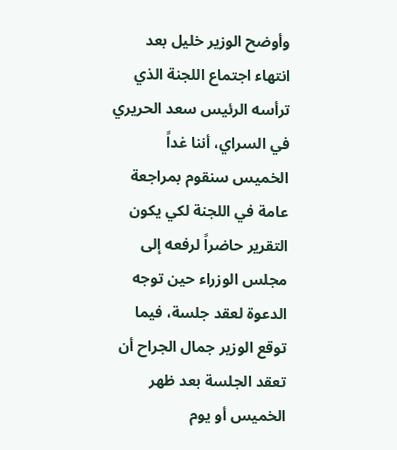وأوضح الوزير خليل بعد انتهاء اجتماع اللجنة الذي ترأسه الرئيس سعد الحريري في السراي، أننا غداً الخميس سنقوم بمراجعة عامة في اللجنة لكي يكون التقرير حاضراً لرفعه إلى مجلس الوزراء حين توجه الدعوة لعقد جلسة، فيما توقع الوزير جمال الجراح أن تعقد الجلسة بعد ظهر الخميس أو يوم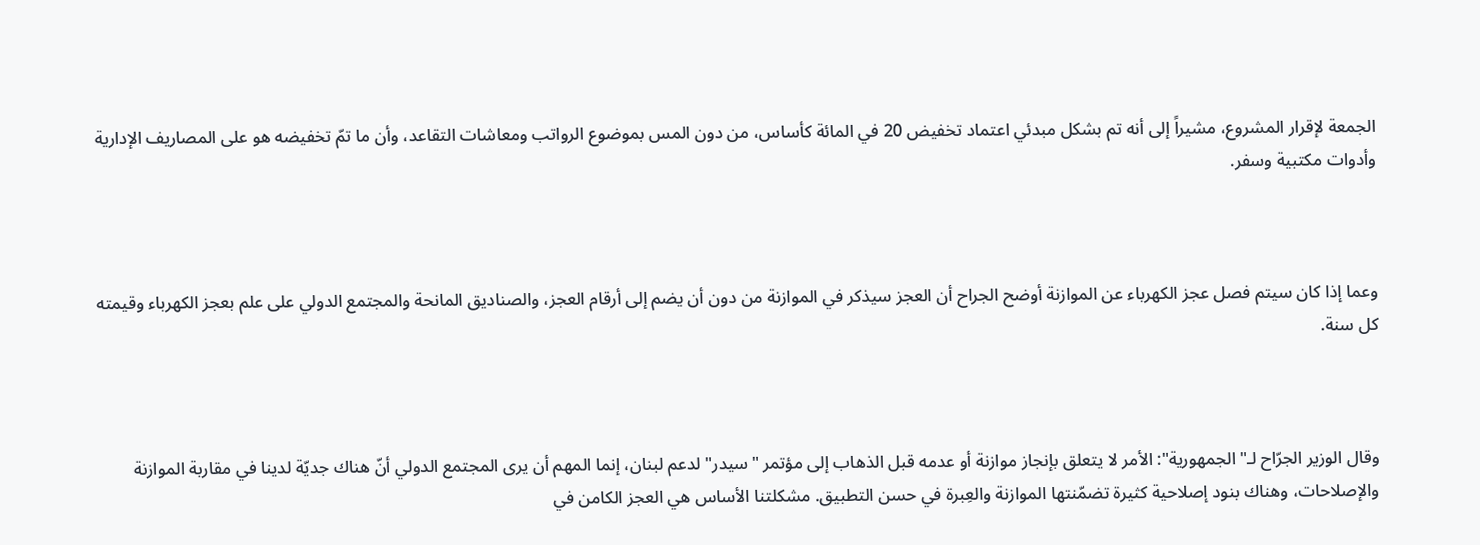الجمعة لإقرار المشروع، مشيراً إلى أنه تم بشكل مبدئي اعتماد تخفيض 20 في المائة كأساس، من دون المس بموضوع الرواتب ومعاشات التقاعد، وأن ما تمّ تخفيضه هو على المصاريف الإدارية وأدوات مكتبية وسفر.



وعما إذا كان سيتم فصل عجز الكهرباء عن الموازنة أوضح الجراح أن العجز سيذكر في الموازنة من دون أن يضم إلى أرقام العجز، والصناديق المانحة والمجتمع الدولي على علم بعجز الكهرباء وقيمته كل سنة.



وقال الوزير الجرّاح لـ"الجمهورية": الأمر لا يتعلق بإنجاز موازنة أو عدمه قبل الذهاب إلى مؤتمر "سيدر" لدعم لبنان، إنما المهم أن يرى المجتمع الدولي أنّ هناك جديّة لدينا في مقاربة الموازنة والإصلاحات، وهناك بنود إصلاحية كثيرة تضمّنتها الموازنة والعِبرة في حسن التطبيق. مشكلتنا الأساس هي العجز الكامن في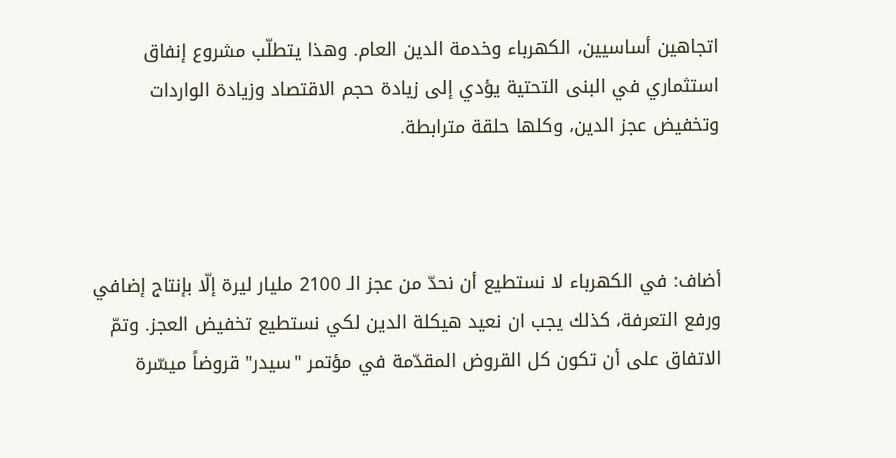اتجاهين أساسيين، الكهرباء وخدمة الدين العام. وهذا يتطلّب مشروع إنفاق استثماري في البنى التحتية يؤدي إلى زيادة حجم الاقتصاد وزيادة الواردات وتخفيض عجز الدين، وكلها حلقة مترابطة.



أضاف: في الكهرباء لا نستطيع أن نحدّ من عجز الـ 2100 مليار ليرة إلّا بإنتاج إضافي ورفع التعرفة، كذلك يجب ان نعيد هيكلة الدين لكي نستطيع تخفيض العجز. وتمّ الاتفاق على أن تكون كل القروض المقدّمة في مؤتمر "سيدر" قروضاً ميسّرة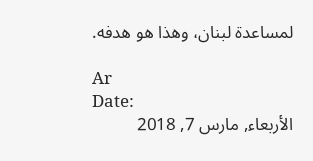لمساعدة لبنان، وهذا هو هدفه.

Ar
Date:
الأربعاء, مارس 7, 2018